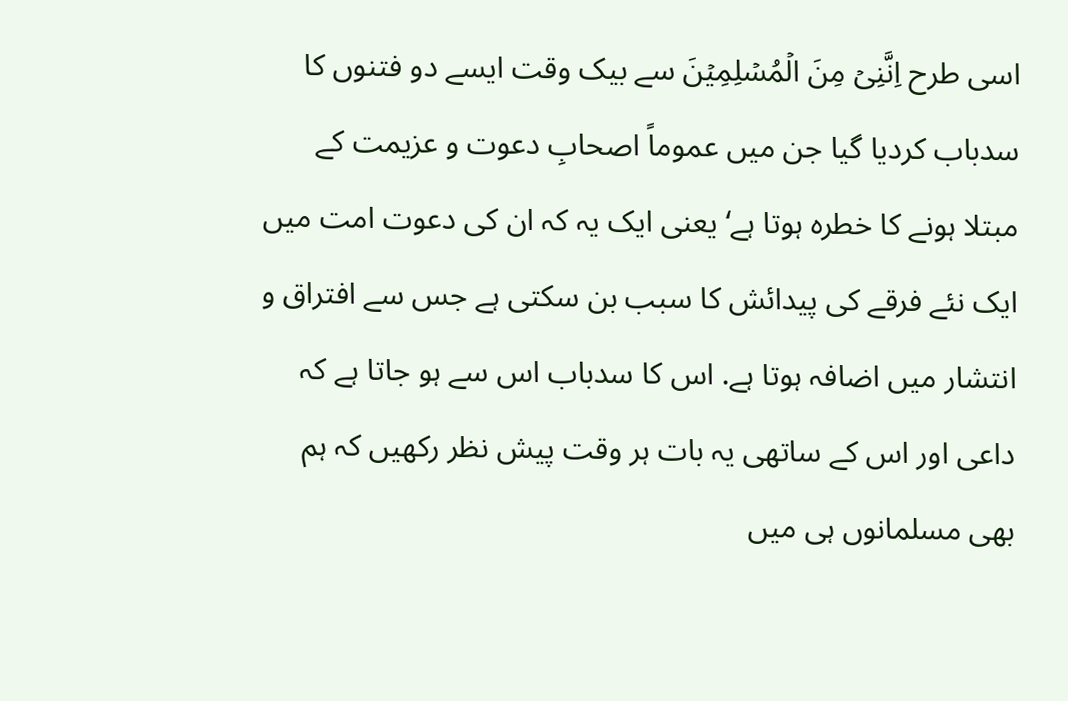اسی طرح اِنَّنِیۡ مِنَ الۡمُسۡلِمِیۡنَ سے بیک وقت ایسے دو فتنوں کا سدباب کردیا گیا جن میں عموماً اصحابِ دعوت و عزیمت کے مبتلا ہونے کا خطرہ ہوتا ہے‘ یعنی ایک یہ کہ ان کی دعوت امت میں ایک نئے فرقے کی پیدائش کا سبب بن سکتی ہے جس سے افتراق و انتشار میں اضافہ ہوتا ہے. اس کا سدباب اس سے ہو جاتا ہے کہ داعی اور اس کے ساتھی یہ بات ہر وقت پیش نظر رکھیں کہ ہم بھی مسلمانوں ہی میں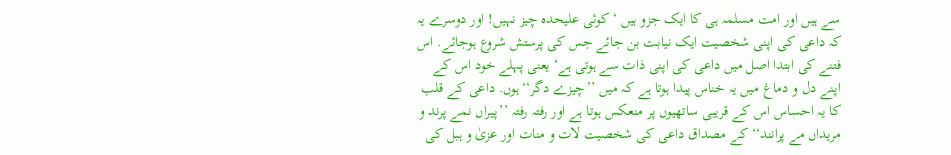سے ہیں اور امت مسلمہ ہی کا ایک جزو ہیں ‘ کوئی علیحدہ چیز نہیں! اور دوسرے یہ کہ داعی کی اپنی شخصیت ایک نیابت بن جائے جس کی پرستش شروع ہوجائے. اس فتنے کی ابتدا اصل میں داعی کی اپنی ذات سے ہوتی ہے‘ یعنی پہلے خود اس کے اپنے دل و دماغ میں یہ خناس پیدا ہوتا ہے کہ میں ’’چیزے دگر‘‘ہوں. داعی کے قلب کا یہ احساس اس کے قریبی ساتھیوں پر منعکس ہوتا ہے اور رفتہ رفتہ ’’پیراں نمے پرند و مریداں مے پرانند‘‘ کے مصداق داعی کی شخصیت لات و منات اور عزیٰ و ہبل کی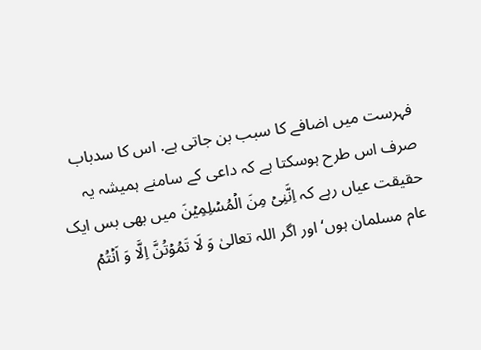فہرست میں اضافے کا سبب بن جاتی ہے. اس کا سدباب صرف اس طرح ہوسکتا ہے کہ داعی کے سامنے ہمیشہ یہ حقیقت عیاں رہے کہ اِنَّنِیۡ مِنَ الۡمُسۡلِمِیۡنَ میں بھی بس ایک عام مسلمان ہوں‘ اور اگر اللہ تعالیٰ وَ لَا تَمُوۡتُنَّ اِلَّا وَ اَنۡتُمۡ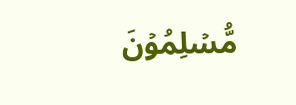مُّسۡلِمُوۡنَ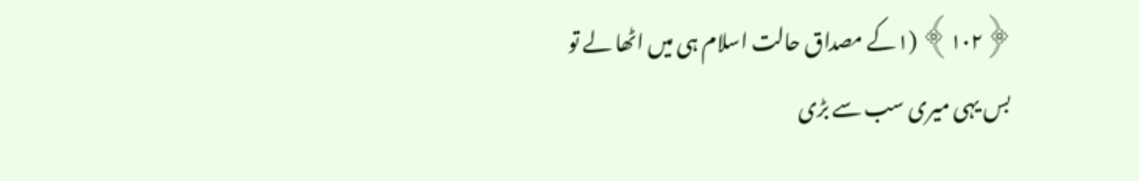﴿۱۰۲﴾ (۱کے مصداق حالت اسلام ہی میں اٹھا لے تو بس یہی میری سب سے بڑی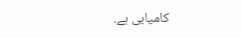کامیابی ہے.